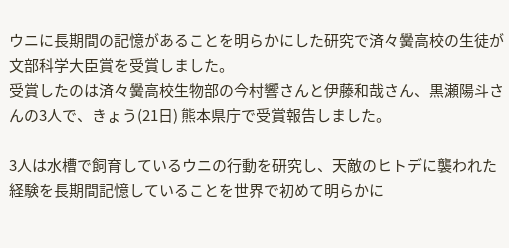ウニに長期間の記憶があることを明らかにした研究で済々黌高校の生徒が文部科学大臣賞を受賞しました。
受賞したのは済々黌高校生物部の今村響さんと伊藤和哉さん、黒瀬陽斗さんの3人で、きょう(21日) 熊本県庁で受賞報告しました。

3人は水槽で飼育しているウニの行動を研究し、天敵のヒトデに襲われた経験を長期間記憶していることを世界で初めて明らかに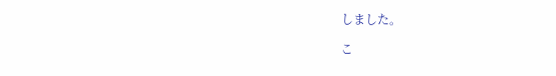しました。

こ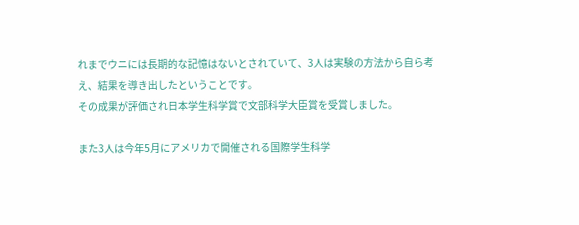れまでウニには長期的な記憶はないとされていて、3人は実験の方法から自ら考え、結果を導き出したということです。
その成果が評価され日本学生科学賞で文部科学大臣賞を受賞しました。

また3人は今年5月にアメリカで開催される国際学生科学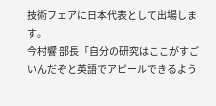技術フェアに日本代表として出場します。
今村響 部長「自分の研究はここがすごいんだぞと英語でアピールできるよう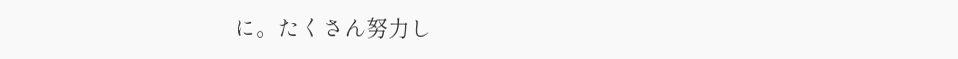に。たくさん努力し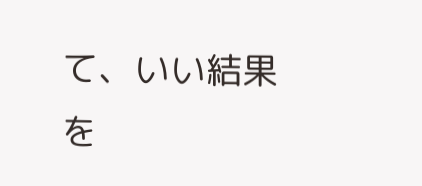て、いい結果を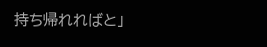持ち帰れればと」